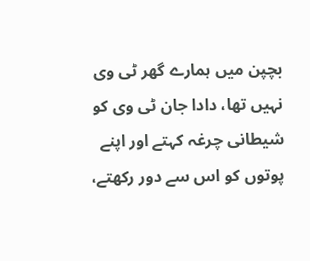بچپن میں ہمارے گھر ٹی وی نہیں تھا، دادا جان ٹی وی کو شیطانی چرغہ کہتے اور اپنے پوتوں کو اس سے دور رکھتے،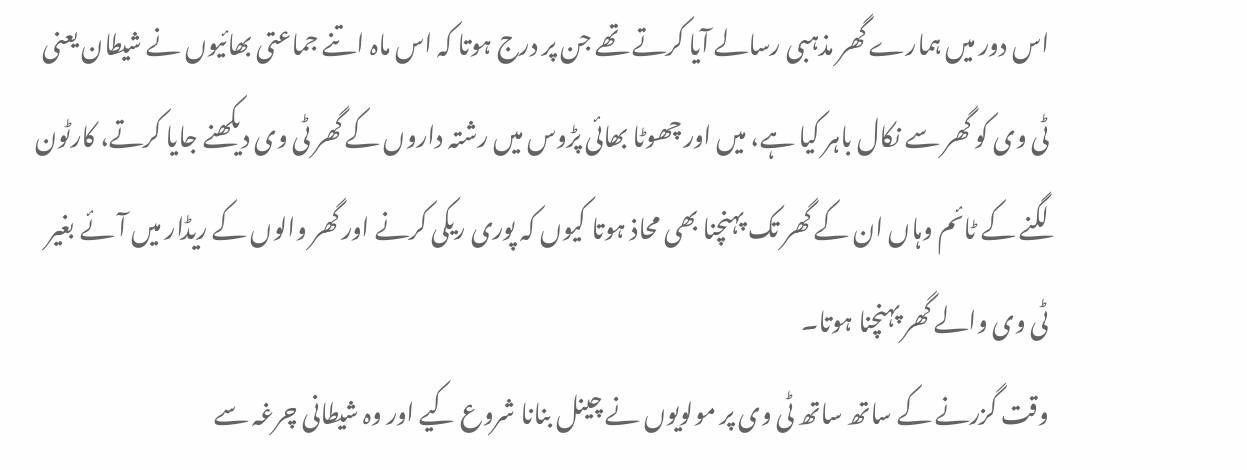اس دور میں ہمارے گھر مذہبی رسالے آیا کرتے تھے جن پر درج ہوتا کہ اس ماہ اتنے جماعتی بھائیوں نے شیطان یعنی ٹی وی کو گھر سے نکال باہر کیا ہے، میں اور چھوٹا بھائی پڑوس میں رشتہ داروں کے گھر ٹی وی دیکھنے جایا کرتے، کارٹون لگنے کے ٹائم وہاں ان کے گھر تک پہنچنا بھی محاذ ہوتا کیوں کہ پوری ریکی کرنے اور گھر والوں کے ریڈار میں آئے بغیر ٹی وی والے گھر پہنچنا ہوتا۔
وقت گزرنے کے ساتھ ساتھ ٹی وی پر مولویوں نے چینل بنانا شروع کیے اور وہ شیطانی چرغہ سے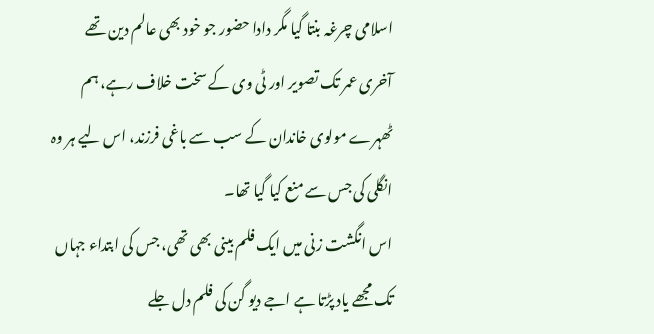اسلامی چرغہ بنتا گیا مگر دادا حضور جو خود بھی عالم دین تھے آخری عمر تک تصویر اور ٹی وی کے سخت خلاف رہے، ہم ٹھہرے مولوی خاندان کے سب سے باغی فرزند، اس لیے ہر وہ انگلی کی جس سے منع کیا گیا تھا۔
اس انگشت زنی میں ایک فلم بینی بھی تھی، جس کی ابتداء جہاں تک مجھے یاد پڑتا ہے اجے دیو گن کی فلم دل جلے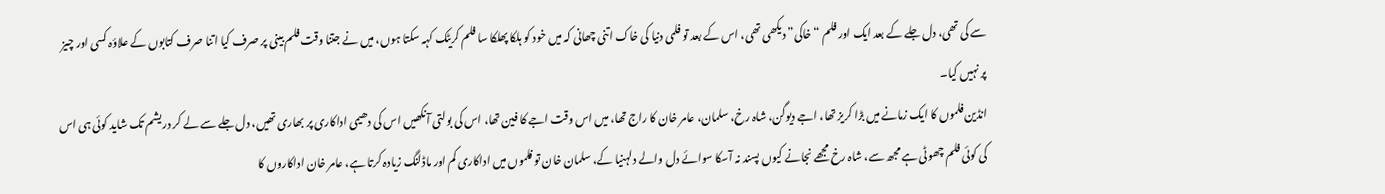سے کی تھی، دل جلے کے بعد ایک اور فلم “خاکی” دیکھی تھی، اس کے بعد تو فلمی دنیا کی خاک اتنی چھانی کہ میں خود کو ہلکا پھلکا سا فلم کریٹک کہہ سکتا ہوں، میں نے جتنا وقت فلم بینی پر صرف کیا اتنا صرف کتابوں کے علاؤہ کسی اور چیز پر نہیں کیا۔
انڈین فلموں کا ایک زمانے میں بڑا کریز تھا، اجے دیوگن، شاہ رخ، سلمان، عامر خان کا راج تھا، میں اس وقت اجے کا فین تھا، اس کی بولتی آنکھیں اس کی دھیمی اداکاری پر بھاری تھیں، دل جلے سے لے کر دریشم تک شاید کوئی ہی اس کی کوئی فلم چھوٹی ہے مجھ سے، شاہ رخ مجھے نجانے کیوں پسند نہ آسکا سوائے دل والے دلہنیا کے، سلمان خان تو فلموں میں اداکاری کم اور ماڈلنگ زیادہ کرتا ہے، عامر خان اداکاروں کا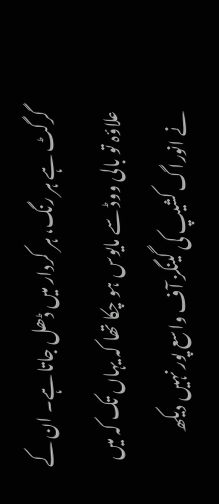گرگٹ ہے ہر رنگ، ہر کردار میں ڈھل جاتا ہے۔ ان کے علاؤہ تو بالی ووڈ سے مایوس ہو چکا تھا کہ یہاں تک کہ میں نے انوراگ کشیپ کی گینگز آف واسع پور نہیں دیکھ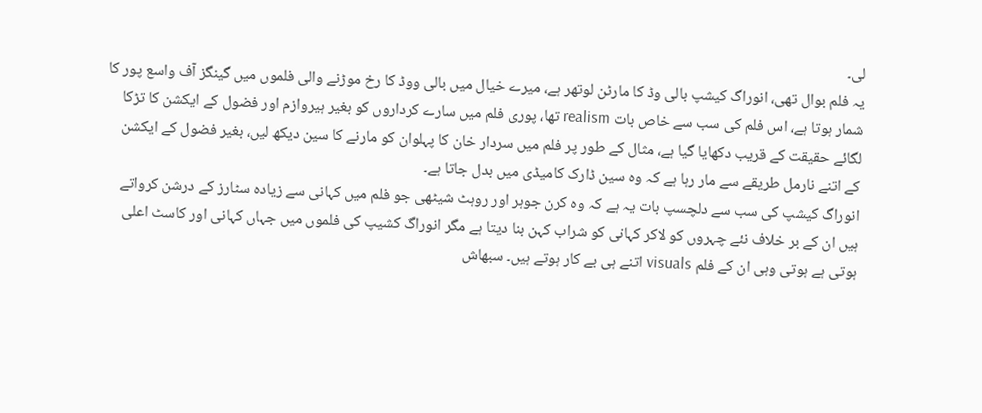لی۔
یہ فلم بوال تھی، انوراگ کیشپ بالی وڈ کا مارٹن لوتھر ہے، میرے خیال میں بالی ووڈ کا رخ موڑنے والی فلموں میں گینگز آف واسع پور کا شمار ہوتا ہے، اس فلم کی سب سے خاص بات realism تھا، پوری فلم میں سارے کرداروں کو بغیر ہیروازم اور فضول کے ایکشن کا تڑکا لگائے حقیقت کے قریب دکھایا گیا ہے، مثال کے طور پر فلم میں سردار خان کا پہلوان کو مارنے کا سین دیکھ لیں، بغیر فضول کے ایکشن کے اتنے نارمل طریقے سے مار رہا ہے کہ وہ سین ڈارک کامیڈی میں بدل جاتا ہے۔
انوراگ کیشپ کی سب سے دلچسپ بات یہ ہے کہ وہ کرن جوہر اور روہٹ شیٹھی جو فلم میں کہانی سے زیادہ سٹارز کے درشن کرواتے ہیں ان کے بر خلاف نئے چہروں کو لاکر کہانی کو شراب کہن بنا دیتا ہے مگر انوراگ کشیپ کی فلموں میں جہاں کہانی اور کاسٹ اعلی ہوتی ہے ہوتی وہی ان کے فلم visuals اتنے ہی بے کار ہوتے ہیں۔ سبھاش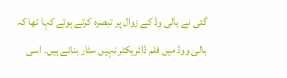گئی نے بالی وڈ کے زوال پر تبصرہ کرتے ہوئے کہا تھا کہ بالی ووڈ میں فلم ڈائریکٹر نہیں سٹار بناتے ہیں۔ اسی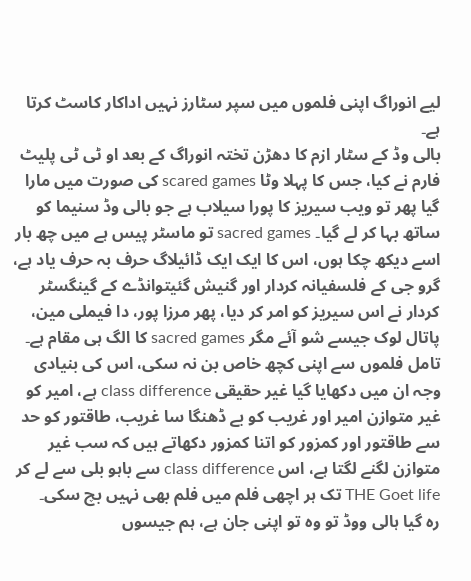لیے انوراگ اپنی فلموں میں سپر سٹارز نہیں اداکار کاسٹ کرتا ہے۔
بالی وڈ کے سٹار ازم کا دھڑن تختہ انوراگ کے بعد او ٹی ٹی پلیٹ فارم نے کیا، جس کا پہلا وٹا scared games کی صورت میں مارا گیا پھر تو ویب سیریز کا پورا سیلاب ہے جو بالی وڈ سنیما کو ساتھ بہا کر لے گیا۔ sacred games تو ماسٹر پیس ہے میں چھ بار اسے دیکھ چکا ہوں، اس کا ایک ایک ڈائیلاگ حرف بہ حرف یاد ہے، گرو جی کے فلسفیانہ کردار اور گنیش گئیتوانڈے کے گینگسٹر کردار نے اس سیریز کو امر کر دیا، پھر مرزا پور، دا فیملی مین، پاتال لوک جیسے شو آئے مگر sacred games کا الگ ہی مقام ہے۔
تامل فلموں سے اپنی کچھ خاص بن نہ سکی، اس کی بنیادی وجہ ان میں دکھایا گیا غیر حقیقی class difference ہے، امیر کو غیر متوازن امیر اور غریب کو بے ڈھنگا سا غریب، طاقتور کو حد سے طاقتور اور کمزور کو اتنا کمزور دکھاتے ہیں کہ سب غیر متوازن لگنے لگتا ہے، اس class difference سے باہو بلی سے لے کر THE Goet life تک ہر اچھی فلم میں فلم بھی نہیں بچ سکی۔
رہ گیا ہالی ووڈ تو وہ تو اپنی جان ہے، ہم جیسوں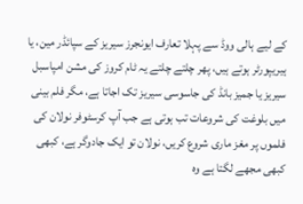کے لیے ہالی ووڈ سے پہلا تعارف ایونجرز سیریز کے سپائڈر مین، یا ہیریپورٹر ہوتے ہیں، پھر چلتے چلتے یہ ٹام کروز کی مشن امپاسبل سیریز یا جمیز بانڈ کی جاسوسی سیریز تک اجاتا ہے، مگر فلم بینی میں بلوغت کی شروعات تب ہوتی ہے جب آپ کرسٹوفر نولان کی فلموں پر مغز ماری شروع کریں، نولان تو ایک جادوگر ہے، کبھی کبھی مجھے لگتا ہے وہ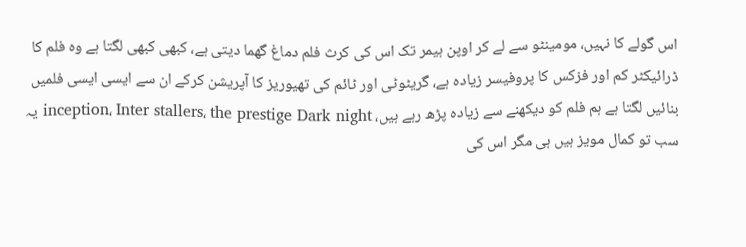اس گولے کا نہیں، مومینٹو سے لے کر اوپن ہیمر تک اس کی کرث فلم دماغ گھما دیتی ہے، کبھی کبھی لگتا ہے وہ فلم کا ڈرائیکٹر کم اور فزکس کا پروفیسر زیادہ ہے، گریٹوٹی اور ٹائم کی تھیوریز کا آپریشن کرکے ان سے ایسی ایسی فلمیں بنائیں لگتا ہے ہم فلم کو دیکھنے سے زیادہ پڑھ رہے ہیں، inception، Inter stallers، the prestige Dark night یہ سب تو کمال مویز ہیں ہی مگر اس کی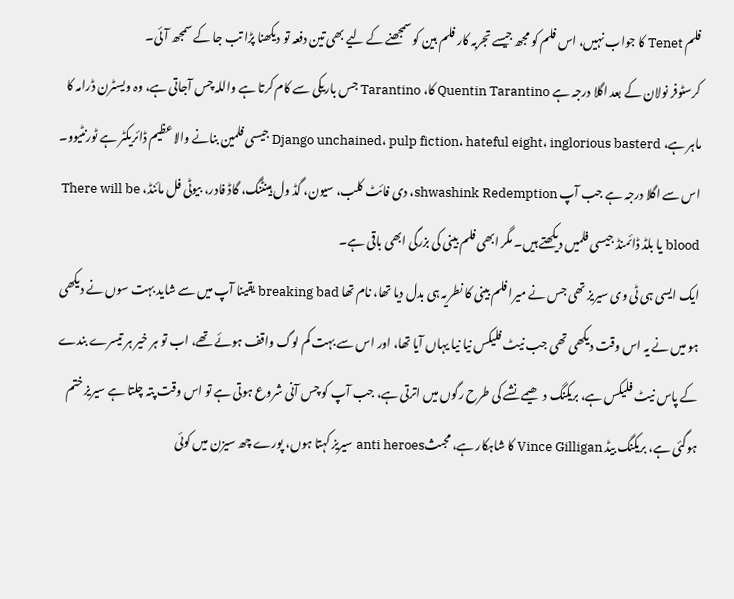فلم Tenet کا جواب نہیں، اس فلم کو مجھ جیسے تجربہ کار فلم بین کو سمجھنے کے لیے بھی تین دفعہ تو دیکھنا پڑا تب جا کے سمجھ آئی۔
کرسٹوفر نولان کے بعد اگلا درجہ ہے Quentin Tarantino کا، Tarantino جس باریکی سے کام کرتا ہے واللہ چس آجاتی ہے، وہ ویسٹرن ڈرامہ کا ماہر ہے، Django unchained، pulp fiction، hateful eight، inglorious basterd جیسی فلمین بنانے والا عظیم ڈائریکٹر ہے ٹورنٹیوو۔
اس سے اگلا درجہ ہے جب آپ shwashink Redemption، دی فائٹ کلب، سیون، گڈ ول ہینٹنگ، گاڈ فادر، بیوٹی فل مائنڈ، There will be blood یا بلڈ ڈائمنڈ جیسی فلمیں دیکھتے ہیں۔ مگر ابھی فلم بینی کی بزرگی ابھی باقی ہے۔
ایک ایسی ہی ٹی وی سیریز تھی جس نے میرا فلم بینی کا نطریہ ہی بدل دیا تھا، نام تھا breaking bad یقینا آپ میں سے شاید بہت سوں نے دیکھی ہو میں نے یہ اس وقت دیکھی تھی جب نیٹ فلیکس نیا نیا یہاں آیا تھا، اور اس سے بہت کم لوگ واقف ہوئے تھے، اب تو ہر خیر ہر تیسرے بندے کے پاس نیٹ فلیکس ہے، بریکنگ دھیمے نشے کی طرح رگوں میں اترتی ہے، جب آپ کو چس آنی شروع ہوتی ہے تو اس وقت پتہ چلتا ہے سیریز ختم ہوگئی ہے، بریکنگ بیڈ Vince Gilligan کا شاہکار ہے، مجںثanti heroes سیریز کہتا ہوں، پورے چھ سیزن میں کوئی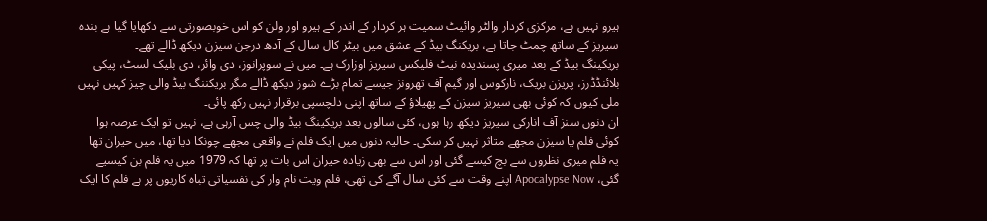ہیرو نہیں ہے، مرکزی کردار والٹر وائیٹ سمیت ہر کردار کے اندر کے ہیرو اور ولن کو اس خوبصورتی سے دکھایا گیا ہے بندہ سیریز کے ساتھ چمٹ جاتا ہے، بریکنگ بیڈ کے عشق میں بیٹر کال سال کے آدھ درجن سیزن دیکھ ڈالے تھے۔
بریکینگ بیڈ کے بعد میری پسندیدہ نیٹ فلیکس سیریز اوزارک ہے۔ میں نے سوپرانوز، دی وائر، دی بلیک لسٹ، پیکی بلائنڈڈرز، پریزن بریک، نارکوس اور گیم آف تھرونز جیسے تمام بڑے شوز دیکھ ڈالے مگر بریکننگ بیڈ والی چیز کہیں نہیں ملی کیوں کہ کوئی بھی سیریز سیزن کے پھیلاؤ کے ساتھ اپنی دلچسپی برقرار نہیں رکھ پائی۔
ان دنوں سنز آف انارکی سیریز دیکھ رہا ہوں، کئی سالوں بعد بریکینگ بیڈ والی چس آرہی ہے، نہیں تو ایک عرصہ ہوا کوئی فلم یا سیزن مجھے متاثر نہیں کر سکی۔ حالیہ دنوں میں ایک فلم نے واقعی مجھے چونکا دیا تھا، میں حیران تھا یہ فلم میری نظروں سے بچ کیسے گئی اور اس سے بھی زیادہ حیران اس بات پر تھا کہ 1979 میں یہ فلم بن کیسیے گئی، Apocalypse Now اپنے وقت سے کئی سال آگے کی تھی، فلم ویت نام وار کی نفسیاتی تباہ کاریوں پر ہے فلم کا ایک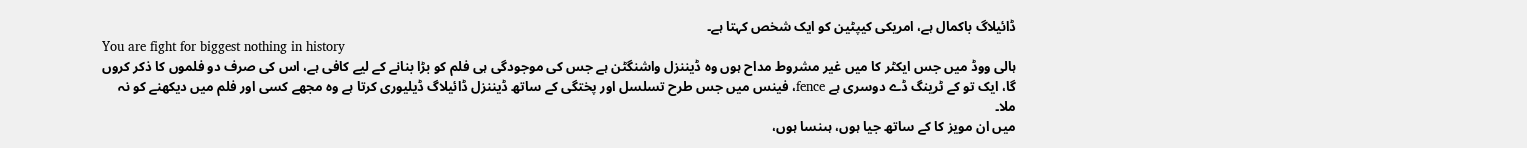ڈائیلاگ باکمال ہے، امریکی کیپٹین کو ایک شخص کہتا ہے۔
You are fight for biggest nothing in history
ہالی ووڈ میں جس ایکٹر کا میں غیر مشروط مداح ہوں وہ ڈیننزل واشنگٹن ہے جس کی موجودگی ہی فلم کو بڑا بنانے کے لیے کافی ہے، اس کی صرف دو فلموں کا ذکر کروں گا، ایک تو کے ٹرینگ ڈے دوسری ہے fence، فینس میں جس طرح تسلسل اور پختگی کے ساتھ ڈیننزل ڈائیلاگ ڈیلیوری کرتا ہے وہ مجھے کسی اور فلم میں دیکھنے کو نہ ملا۔
میں ان مویز کا کے ساتھ جیا ہوں، ہںنسا ہوں،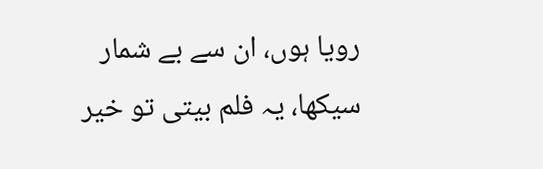رویا ہوں، ان سے بے شمار سیکھا، یہ فلم بیتی تو خیر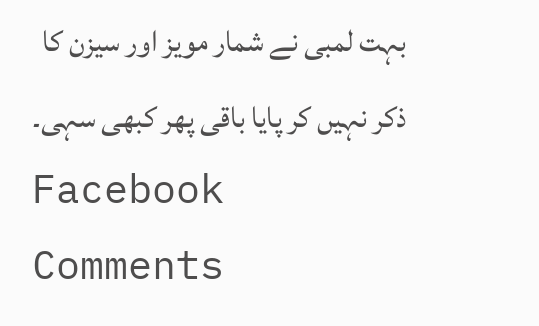بہت لمبی نے شمار مویز اور سیزن کا ذکر نہیں کر پایا باقی پھر کبھی سہی۔
Facebook Comments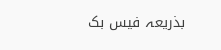بذریعہ فیس بک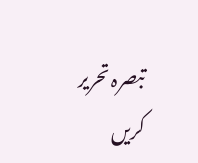تبصرہ تحریر کریں